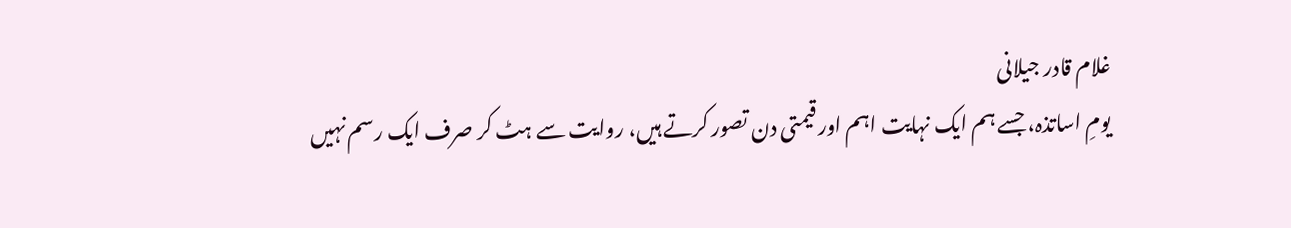غلام قادر جیلانی
یومِ اساتذہ، جسے ہم ایک نہایت اہم اور قیمتی دن تصور کرتے ہیں، روایت سے ہٹ کر صرف ایک رسم نہیں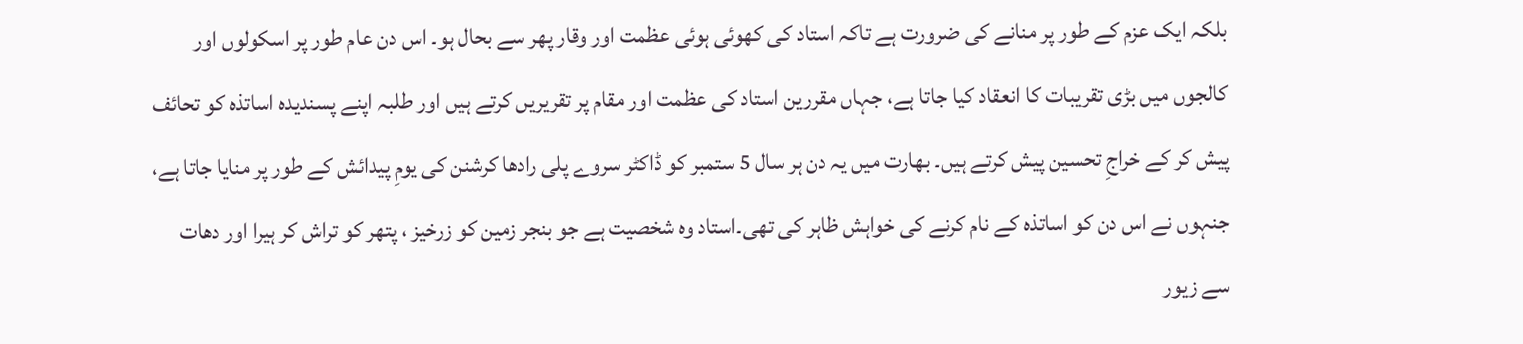بلکہ ایک عزم کے طور پر منانے کی ضرورت ہے تاکہ استاد کی کھوئی ہوئی عظمت اور وقار پھر سے بحال ہو۔ اس دن عام طور پر اسکولوں اور کالجوں میں بڑی تقریبات کا انعقاد کیا جاتا ہے، جہاں مقررین استاد کی عظمت اور مقام پر تقریریں کرتے ہیں اور طلبہ اپنے پسندیدہ اساتذہ کو تحائف پیش کر کے خراجِ تحسین پیش کرتے ہیں۔ بھارت میں یہ دن ہر سال 5 ستمبر کو ڈاکٹر سروے پلی رادھا کرشنن کی یومِ پیدائش کے طور پر منایا جاتا ہے، جنہوں نے اس دن کو اساتذہ کے نام کرنے کی خواہش ظاہر کی تھی۔استاد وہ شخصیت ہے جو بنجر زمین کو زرخیز ، پتھر کو تراش کر ہیرا اور دھات سے زیور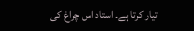تیار کرتا ہے۔ استاد اس چراغ کی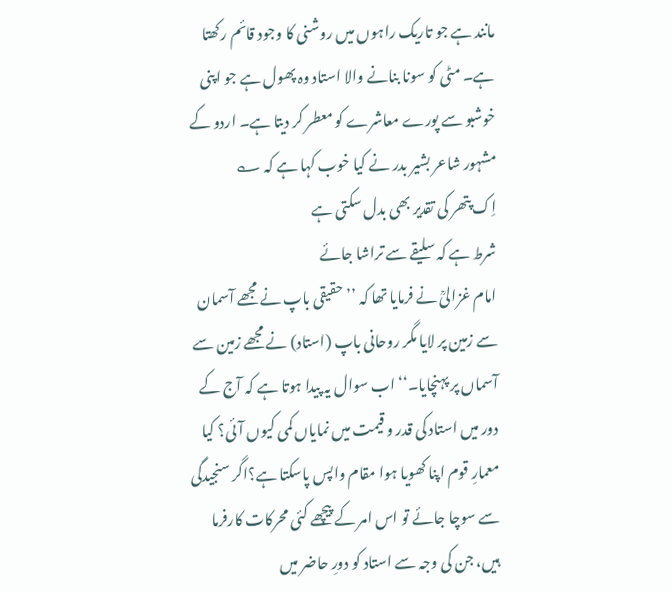مانند ہے جو تاریک راہوں میں روشنی کا وجود قائم رکھتا ہے۔ مٹی کو سونا بنانے والا استاد وہ پھول ہے جو اپنی خوشبو سے پورے معاشرے کو معطر کر دیتا ہے۔ اردو کے مشہور شاعر بشیر بدر نے کیا خوب کہا ہے کہ ؎
اِک پتھر کی تقدیر بھی بدل سکتی ہے
شرط ہے کہ سلیقے سے تراشا جائے
امام غزالیؒ نے فرمایا تھا کہ ’’حقیقی باپ نے مجھے آسمان سے زمین پر لایا مگر روحانی باپ (استاد) نے مجھے زمین سے آسماں پر پہنچایا۔‘‘ اب سوال یہ پیدا ہوتا ہے کہ آج کے دور میں استاد کی قدر و قیمت میں نمایاں کمی کیوں آئی؟ کیا معمارِ قوم اپنا کھویا ہوا مقام واپس پاسکتا ہے؟اگر سنجیدگی سے سوچا جائے تو اس امر کے پیچھے کئی محرکات کارفرما ہیں، جن کی وجہ سے استاد کو دورِ حاضر میں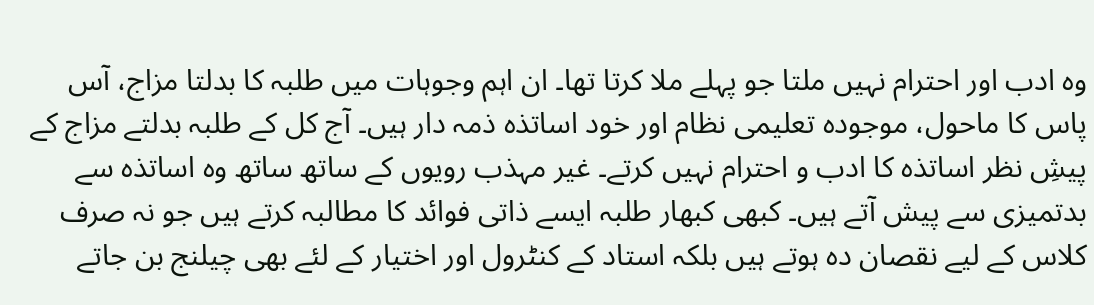وہ ادب اور احترام نہیں ملتا جو پہلے ملا کرتا تھا۔ ان اہم وجوہات میں طلبہ کا بدلتا مزاج، آس پاس کا ماحول، موجودہ تعلیمی نظام اور خود اساتذہ ذمہ دار ہیں۔ آج کل کے طلبہ بدلتے مزاج کے پیشِ نظر اساتذہ کا ادب و احترام نہیں کرتے۔ غیر مہذب رویوں کے ساتھ ساتھ وہ اساتذہ سے بدتمیزی سے پیش آتے ہیں۔ کبھی کبھار طلبہ ایسے ذاتی فوائد کا مطالبہ کرتے ہیں جو نہ صرف کلاس کے لیے نقصان دہ ہوتے ہیں بلکہ استاد کے کنٹرول اور اختیار کے لئے بھی چیلنج بن جاتے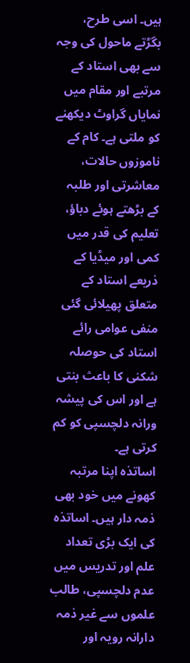ہیں۔ اسی طرح، بگڑتے ماحول کی وجہ سے بھی استاد کے مرتبے اور مقام میں نمایاں گراوٹ دیکھنے کو ملتی ہے۔ کام کے ناموزوں حالات، معاشرتی اور طلبہ کے بڑھتے ہوئے دباؤ، تعلیم کی قدر میں کمی اور میڈیا کے ذریعے استاد کے متعلق پھیلائی گئی منفی عوامی رائے استاد کی حوصلہ شکنی کا باعث بنتی ہے اور اس کی پیشہ ورانہ دلچسپی کو کم کرتی ہے۔
اساتذہ اپنا مرتبہ کھونے میں خود بھی ذمہ دار ہیں۔ اساتذہ کی ایک بڑی تعداد علم اور تدریس میں عدم دلچسپی، طالب علموں سے غیر ذمہ دارانہ رویہ اور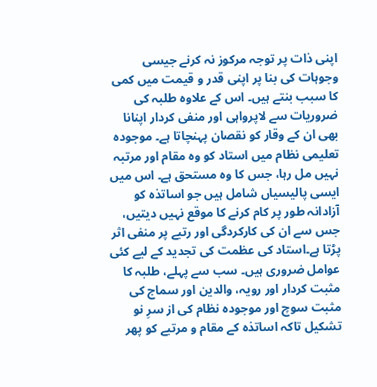اپنی ذات پر توجہ مرکوز نہ کرنے جیسی وجوہات کی بنا پر اپنی قدر و قیمت میں کمی کا سبب بنتے ہیں۔ اس کے علاوہ طلبہ کی ضروریات سے لاپرواہی اور منفی کردار اپنانا بھی ان کے وقار کو نقصان پہنچاتا ہے۔ موجودہ تعلیمی نظام میں استاد کو وہ مقام اور مرتبہ نہیں مل رہا، جس کا وہ مستحق ہے۔ اس میں ایسی پالیسیاں شامل ہیں جو اساتذہ کو آزادانہ طور پر کام کرنے کا موقع نہیں دیتیں، جس سے ان کی کارکردگی اور رتبے پر منفی اثر پڑتا ہے۔استاد کی عظمت کی تجدید کے لیے کئی عوامل ضروری ہیں۔ سب سے پہلے، طلبہ کا مثبت کردار اور رویہ، والدین اور سماج کی مثبت سوچ اور موجودہ نظام کی از سرِ نو تشکیل تاکہ اساتذہ کے مقام و مرتبے کو پھر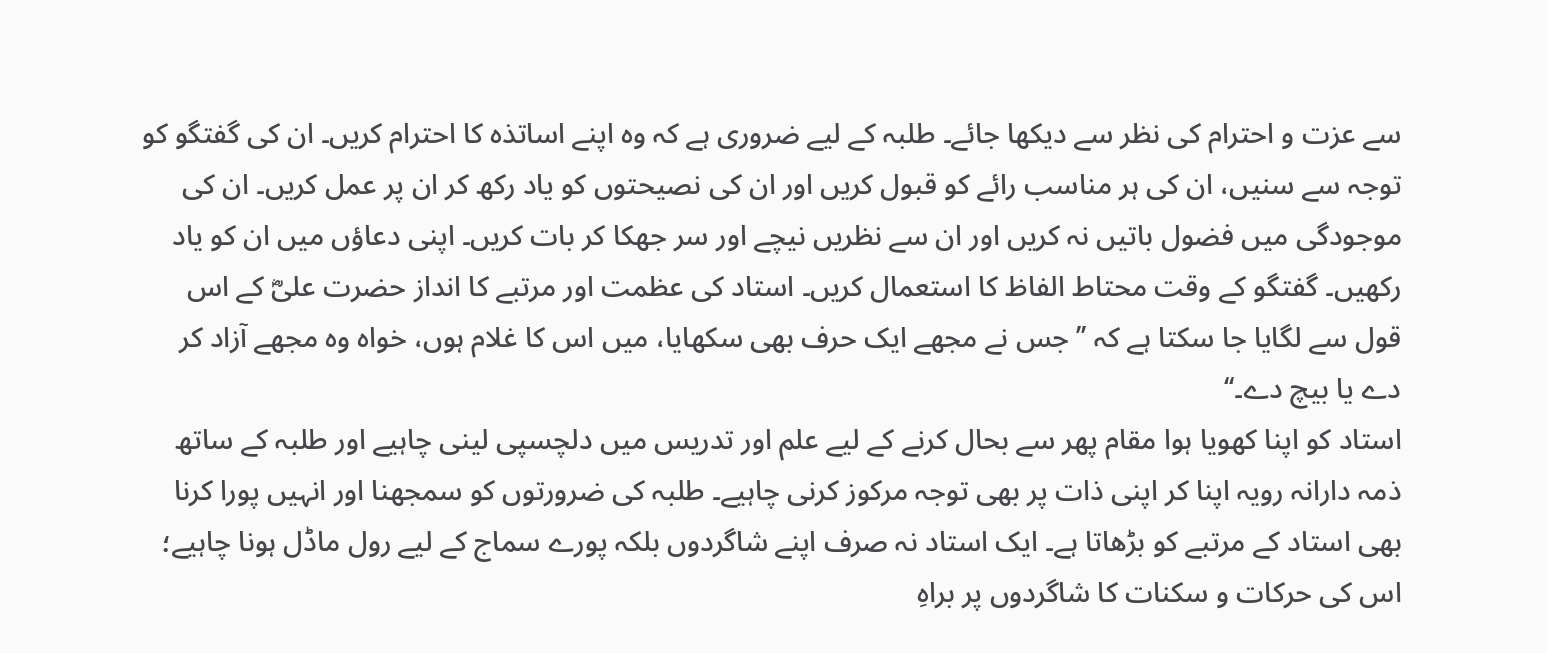سے عزت و احترام کی نظر سے دیکھا جائے۔ طلبہ کے لیے ضروری ہے کہ وہ اپنے اساتذہ کا احترام کریں۔ ان کی گفتگو کو توجہ سے سنیں، ان کی ہر مناسب رائے کو قبول کریں اور ان کی نصیحتوں کو یاد رکھ کر ان پر عمل کریں۔ ان کی موجودگی میں فضول باتیں نہ کریں اور ان سے نظریں نیچے اور سر جھکا کر بات کریں۔ اپنی دعاؤں میں ان کو یاد رکھیں۔ گفتگو کے وقت محتاط الفاظ کا استعمال کریں۔ استاد کی عظمت اور مرتبے کا انداز حضرت علیؓ کے اس قول سے لگایا جا سکتا ہے کہ ’’جس نے مجھے ایک حرف بھی سکھایا، میں اس کا غلام ہوں، خواہ وہ مجھے آزاد کر دے یا بیچ دے۔‘‘
استاد کو اپنا کھویا ہوا مقام پھر سے بحال کرنے کے لیے علم اور تدریس میں دلچسپی لینی چاہیے اور طلبہ کے ساتھ ذمہ دارانہ رویہ اپنا کر اپنی ذات پر بھی توجہ مرکوز کرنی چاہیے۔ طلبہ کی ضرورتوں کو سمجھنا اور انہیں پورا کرنا بھی استاد کے مرتبے کو بڑھاتا ہے۔ ایک استاد نہ صرف اپنے شاگردوں بلکہ پورے سماج کے لیے رول ماڈل ہونا چاہیے؛ اس کی حرکات و سکنات کا شاگردوں پر براہِ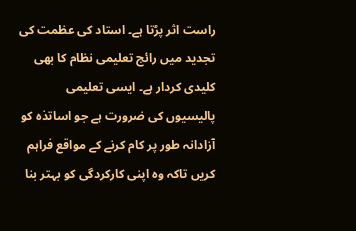راست اثر پڑتا ہے۔ استاد کی عظمت کی تجدید میں رائج تعلیمی نظام کا بھی کلیدی کردار ہے۔ ایسی تعلیمی پالیسیوں کی ضرورت ہے جو اساتذہ کو آزادانہ طور پر کام کرنے کے مواقع فراہم کریں تاکہ وہ اپنی کارکردگی کو بہتر بنا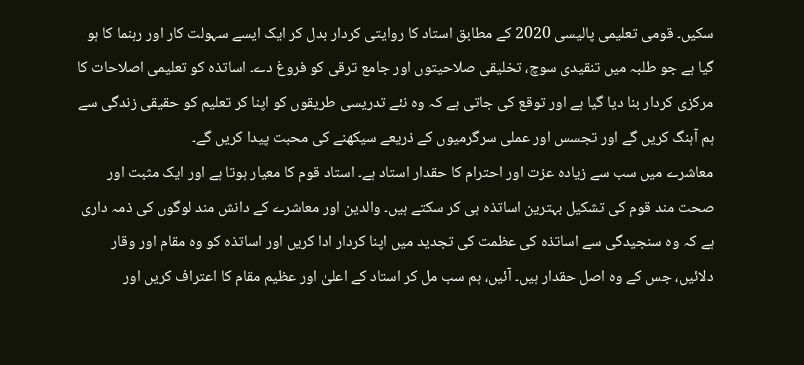سکیں۔ قومی تعلیمی پالیسی 2020 کے مطابق استاد کا روایتی کردار بدل کر ایک ایسے سہولت کار اور رہنما کا ہو گیا ہے جو طلبہ میں تنقیدی سوچ، تخلیقی صلاحیتوں اور جامع ترقی کو فروغ دے۔ اساتذہ کو تعلیمی اصلاحات کا مرکزی کردار بنا دیا گیا ہے اور توقع کی جاتی ہے کہ وہ نئے تدریسی طریقوں کو اپنا کر تعلیم کو حقیقی زندگی سے ہم آہنگ کریں گے اور تجسس اور عملی سرگرمیوں کے ذریعے سیکھنے کی محبت پیدا کریں گے۔
معاشرے میں سب سے زیادہ عزت اور احترام کا حقدار استاد ہے۔ استاد قوم کا معیار ہوتا ہے اور ایک مثبت اور صحت مند قوم کی تشکیل بہترین اساتذہ ہی کر سکتے ہیں۔ والدین اور معاشرے کے دانش مند لوگوں کی ذمہ داری ہے کہ وہ سنجیدگی سے اساتذہ کی عظمت کی تجدید میں اپنا کردار ادا کریں اور اساتذہ کو وہ مقام اور وقار دلائیں، جس کے وہ اصل حقدار ہیں۔ آئیں، ہم سب مل کر استاد کے اعلیٰ اور عظیم مقام کا اعتراف کریں اور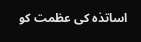اساتذہ کی عظمت کو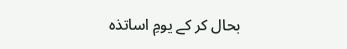بحال کر کے یومِ اساتذہ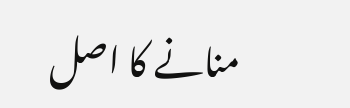منانے کا اصل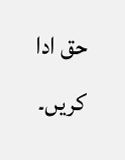حق ادا کریں۔